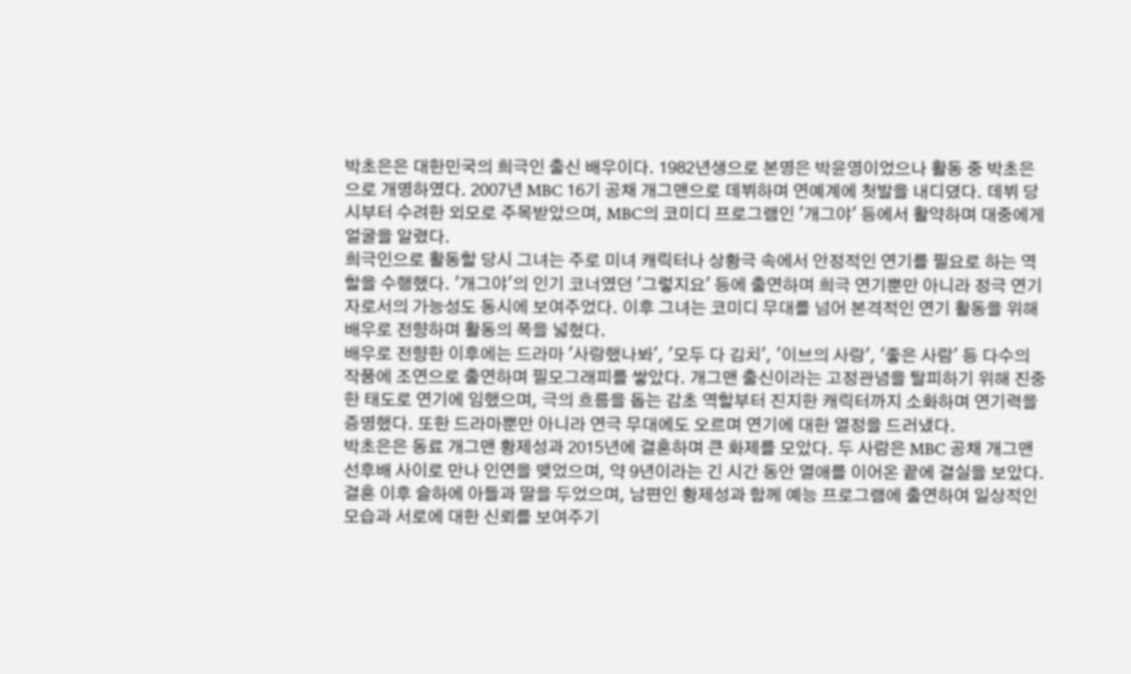박초은은 대한민국의 희극인 출신 배우이다. 1982년생으로 본명은 박윤영이었으나 활동 중 박초은으로 개명하였다. 2007년 MBC 16기 공채 개그맨으로 데뷔하며 연예계에 첫발을 내디뎠다. 데뷔 당시부터 수려한 외모로 주목받았으며, MBC의 코미디 프로그램인 '개그야' 등에서 활약하며 대중에게 얼굴을 알렸다.
희극인으로 활동할 당시 그녀는 주로 미녀 캐릭터나 상황극 속에서 안정적인 연기를 필요로 하는 역할을 수행했다. '개그야'의 인기 코너였던 '그렇지요' 등에 출연하며 희극 연기뿐만 아니라 정극 연기자로서의 가능성도 동시에 보여주었다. 이후 그녀는 코미디 무대를 넘어 본격적인 연기 활동을 위해 배우로 전향하며 활동의 폭을 넓혔다.
배우로 전향한 이후에는 드라마 '사랑했나봐', '모두 다 김치', '이브의 사랑', '좋은 사람' 등 다수의 작품에 조연으로 출연하며 필모그래피를 쌓았다. 개그맨 출신이라는 고정관념을 탈피하기 위해 진중한 태도로 연기에 임했으며, 극의 흐름을 돕는 감초 역할부터 진지한 캐릭터까지 소화하며 연기력을 증명했다. 또한 드라마뿐만 아니라 연극 무대에도 오르며 연기에 대한 열정을 드러냈다.
박초은은 동료 개그맨 황제성과 2015년에 결혼하며 큰 화제를 모았다. 두 사람은 MBC 공채 개그맨 선후배 사이로 만나 인연을 맺었으며, 약 9년이라는 긴 시간 동안 열애를 이어온 끝에 결실을 보았다. 결혼 이후 슬하에 아들과 딸을 두었으며, 남편인 황제성과 함께 예능 프로그램에 출연하여 일상적인 모습과 서로에 대한 신뢰를 보여주기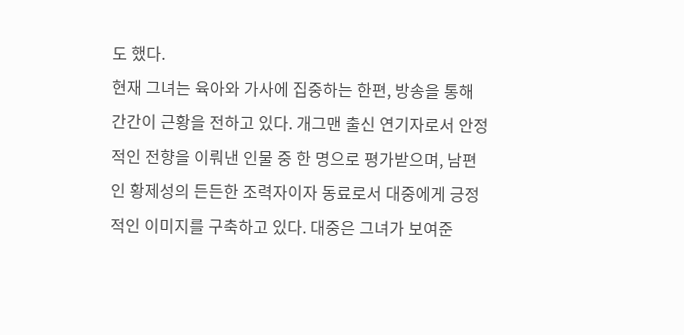도 했다.
현재 그녀는 육아와 가사에 집중하는 한편, 방송을 통해 간간이 근황을 전하고 있다. 개그맨 출신 연기자로서 안정적인 전향을 이뤄낸 인물 중 한 명으로 평가받으며, 남편인 황제성의 든든한 조력자이자 동료로서 대중에게 긍정적인 이미지를 구축하고 있다. 대중은 그녀가 보여준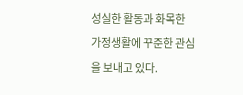성실한 활동과 화목한 가정생활에 꾸준한 관심을 보내고 있다.